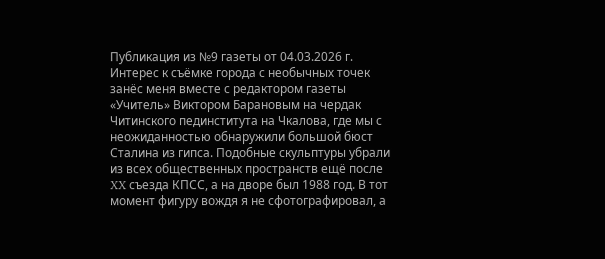Публикация из №9 газеты от 04.03.2026 г.
Интерес к съёмке города с необычных точек занёс меня вместе с редактором газеты «Учитель» Виктором Барановым на чердак Читинского пединститута на Чкалова, где мы с неожиданностью обнаружили большой бюст Сталина из гипса. Подобные скульптуры убрали из всех общественных пространств ещё после XX съезда КПСС, а на дворе был 1988 год. В тот момент фигуру вождя я не сфотографировал, а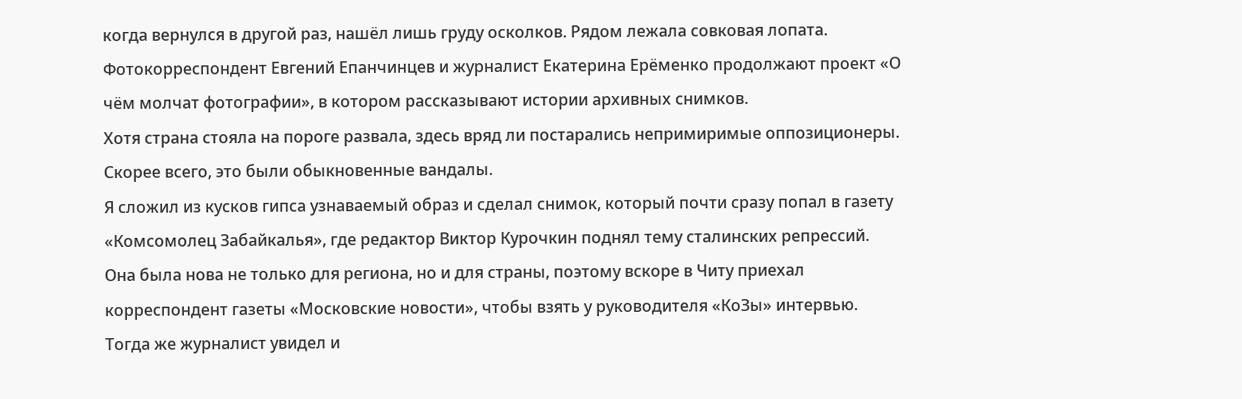когда вернулся в другой раз, нашёл лишь груду осколков. Рядом лежала совковая лопата.
Фотокорреспондент Евгений Епанчинцев и журналист Екатерина Ерёменко продолжают проект «О чём молчат фотографии», в котором рассказывают истории архивных снимков.
Хотя страна стояла на пороге развала, здесь вряд ли постарались непримиримые оппозиционеры. Скорее всего, это были обыкновенные вандалы.
Я сложил из кусков гипса узнаваемый образ и сделал снимок, который почти сразу попал в газету «Комсомолец Забайкалья», где редактор Виктор Курочкин поднял тему сталинских репрессий. Она была нова не только для региона, но и для страны, поэтому вскоре в Читу приехал корреспондент газеты «Московские новости», чтобы взять у руководителя «КоЗы» интервью. Тогда же журналист увидел и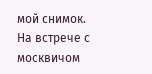мой снимок.
На встрече с москвичом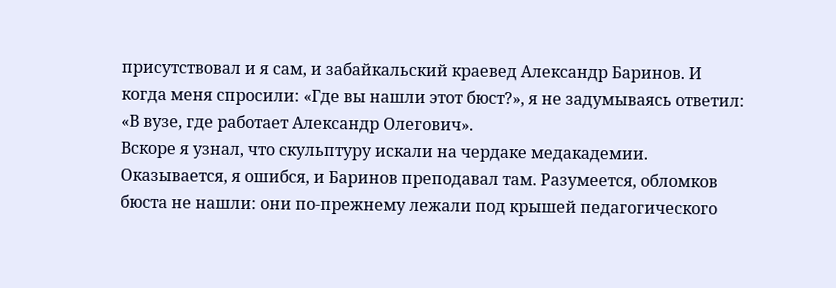присутствовал и я сам, и забайкальский краевед Александр Баринов. И когда меня спросили: «Где вы нашли этот бюст?», я не задумываясь ответил: «В вузе, где работает Александр Олегович».
Вскоре я узнал, что скульптуру искали на чердаке медакадемии. Оказывается, я ошибся, и Баринов преподавал там. Разумеется, обломков бюста не нашли: они по-прежнему лежали под крышей педагогического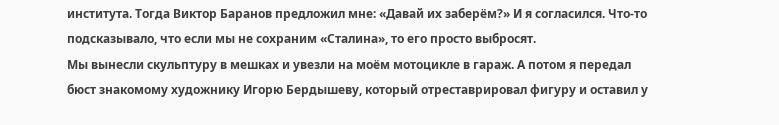института. Тогда Виктор Баранов предложил мне: «Давай их заберём?» И я согласился. Что-то подсказывало, что если мы не сохраним «Сталина», то его просто выбросят.
Мы вынесли скульптуру в мешках и увезли на моём мотоцикле в гараж. А потом я передал бюст знакомому художнику Игорю Бердышеву, который отреставрировал фигуру и оставил у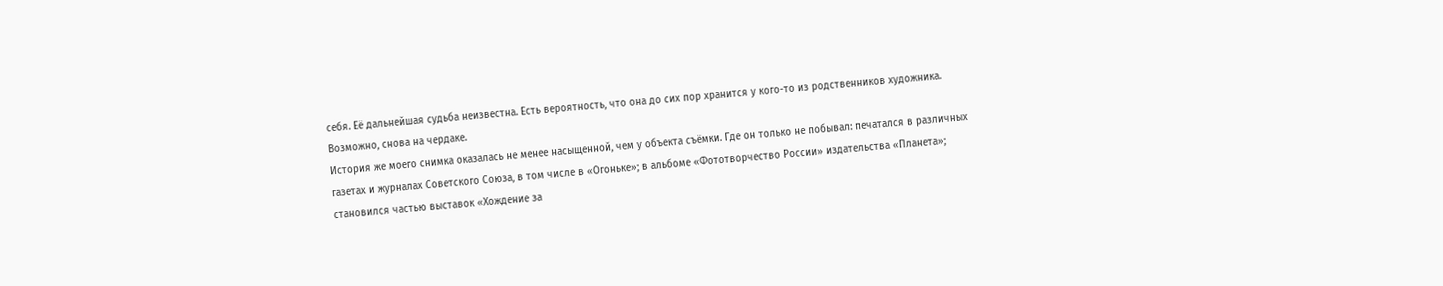себя. Её дальнейшая судьба неизвестна. Есть вероятность, что она до сих пор хранится у кого-то из родственников художника. Возможно, снова на чердаке.
История же моего снимка оказалась не менее насыщенной, чем у объекта съёмки. Где он только не побывал: печатался в различных газетах и журналах Советского Союза, в том числе в «Огоньке»; в альбоме «Фототворчество России» издательства «Планета»; становился частью выставок «Хождение за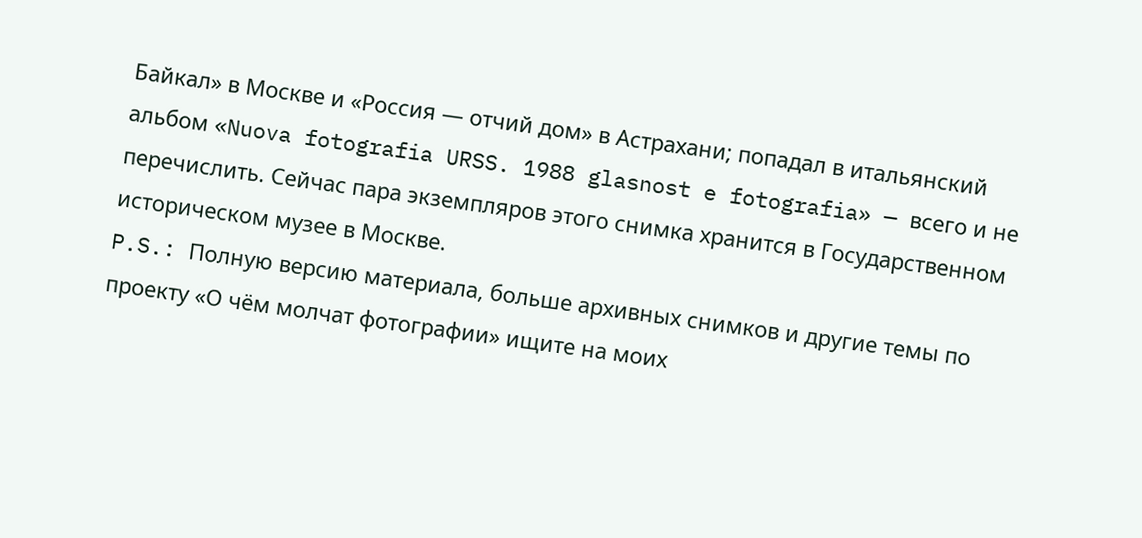Байкал» в Москве и «Россия — отчий дом» в Астрахани; попадал в итальянский альбом «Nuova fotografia URSS. 1988 glasnost e fotografia» — всего и не перечислить. Сейчас пара экземпляров этого снимка хранится в Государственном историческом музее в Москве.
P.S.: Полную версию материала, больше архивных снимков и другие темы по проекту «О чём молчат фотографии» ищите на моих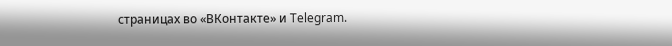страницах во «ВКонтакте» и Telegram.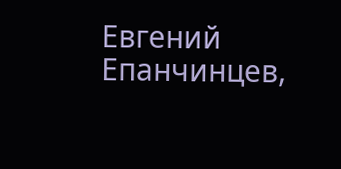Евгений Епанчинцев,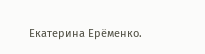Екатерина Ерёменко.